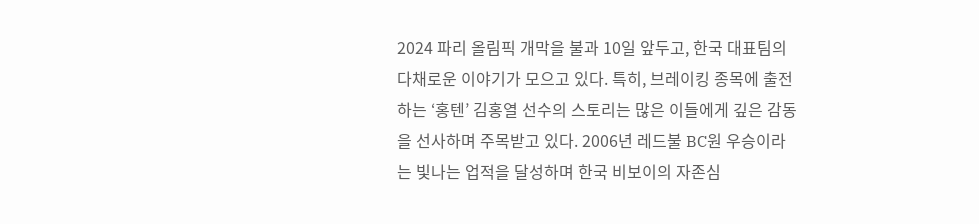2024 파리 올림픽 개막을 불과 10일 앞두고, 한국 대표팀의 다채로운 이야기가 모으고 있다. 특히, 브레이킹 종목에 출전하는 ‘홍텐’ 김홍열 선수의 스토리는 많은 이들에게 깊은 감동을 선사하며 주목받고 있다. 2006년 레드불 BC원 우승이라는 빛나는 업적을 달성하며 한국 비보이의 자존심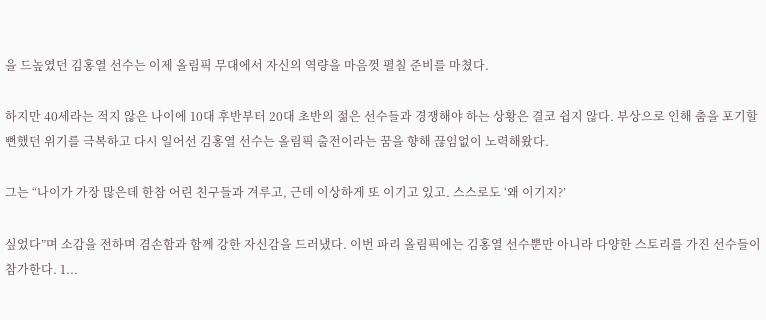을 드높였던 김홍열 선수는 이제 올림픽 무대에서 자신의 역량을 마음껏 펼칠 준비를 마쳤다.

하지만 40세라는 적지 않은 나이에 10대 후반부터 20대 초반의 젊은 선수들과 경쟁해야 하는 상황은 결코 쉽지 않다. 부상으로 인해 춤을 포기할 뻔했던 위기를 극복하고 다시 일어선 김홍열 선수는 올림픽 출전이라는 꿈을 향해 끊임없이 노력해왔다.

그는 “나이가 가장 많은데 한참 어린 친구들과 겨루고, 근데 이상하게 또 이기고 있고. 스스로도 ‘왜 이기지?’

싶었다”며 소감을 전하며 겸손함과 함께 강한 자신감을 드러냈다. 이번 파리 올림픽에는 김홍열 선수뿐만 아니라 다양한 스토리를 가진 선수들이 참가한다. 1...